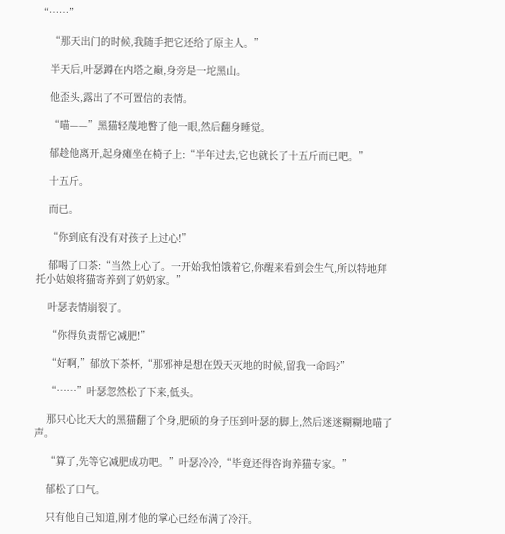“……”

    “那天出门的时候,我随手把它还给了原主人。”

    半天后,叶瑟蹲在内塔之巅,身旁是一坨黑山。

    他歪头,露出了不可置信的表情。

    “喵——”黑猫轻蔑地瞥了他一眼,然后翻身睡觉。

    郁趁他离开,起身瘫坐在椅子上:“半年过去,它也就长了十五斤而已吧。”

    十五斤。

    而已。

    “你到底有没有对孩子上过心!”

    郁喝了口茶:“当然上心了。一开始我怕饿着它,你醒来看到会生气,所以特地拜托小姑娘将猫寄养到了奶奶家。”

    叶瑟表情崩裂了。

    “你得负责帮它减肥!”

    “好啊,”郁放下茶杯,“那邪神是想在毁天灭地的时候,留我一命吗?”

    “……”叶瑟忽然松了下来,低头。

    那只心比天大的黑猫翻了个身,肥硕的身子压到叶瑟的脚上,然后迷迷糊糊地喵了声。

    “算了,先等它减肥成功吧。”叶瑟冷冷,“毕竟还得咨询养猫专家。”

    郁松了口气。

    只有他自己知道,刚才他的掌心已经布满了冷汗。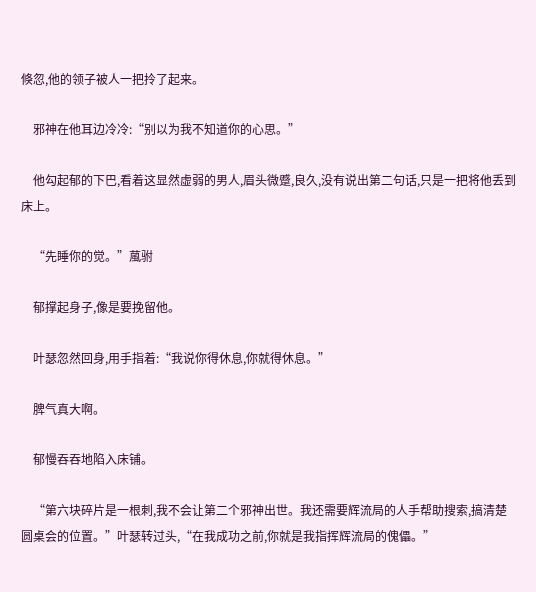倏忽,他的领子被人一把拎了起来。

    邪神在他耳边冷冷:“别以为我不知道你的心思。”

    他勾起郁的下巴,看着这显然虚弱的男人,眉头微蹙,良久,没有说出第二句话,只是一把将他丢到床上。

    “先睡你的觉。”葻驸

    郁撑起身子,像是要挽留他。

    叶瑟忽然回身,用手指着:“我说你得休息,你就得休息。”

    脾气真大啊。

    郁慢吞吞地陷入床铺。

    “第六块碎片是一根刺,我不会让第二个邪神出世。我还需要辉流局的人手帮助搜索,搞清楚圆桌会的位置。”叶瑟转过头,“在我成功之前,你就是我指挥辉流局的傀儡。”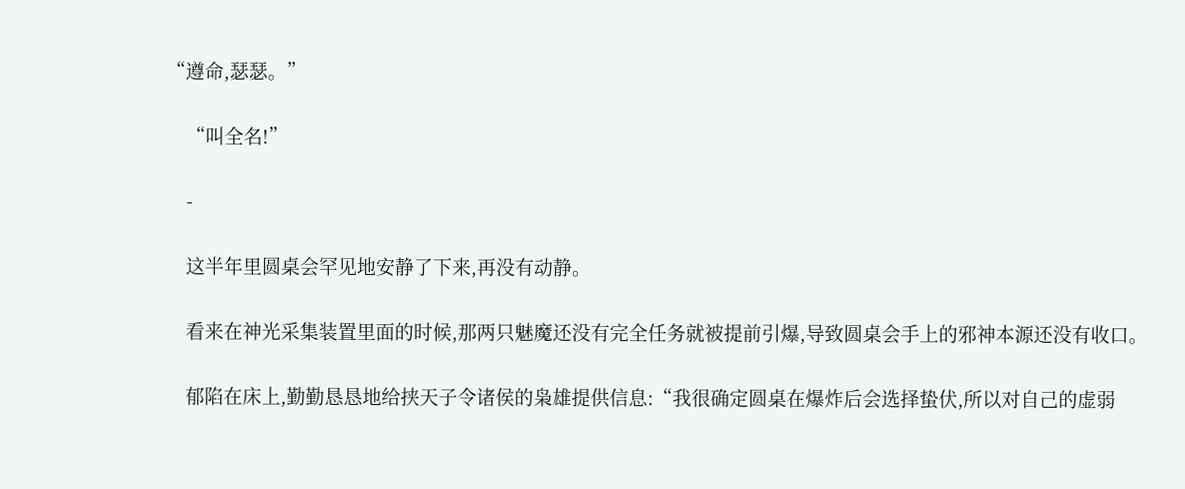“遵命,瑟瑟。”

    “叫全名!”

    -

    这半年里圆桌会罕见地安静了下来,再没有动静。

    看来在神光采集装置里面的时候,那两只魅魔还没有完全任务就被提前引爆,导致圆桌会手上的邪神本源还没有收口。

    郁陷在床上,勤勤恳恳地给挟天子令诸侯的枭雄提供信息:“我很确定圆桌在爆炸后会选择蛰伏,所以对自己的虚弱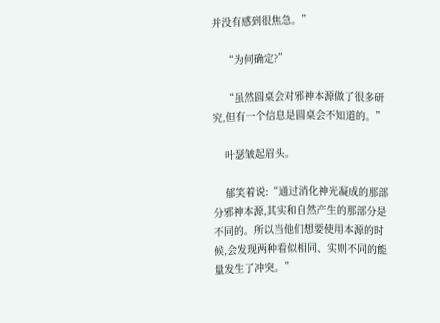并没有感到很焦急。”

    “为何确定?”

    “虽然圆桌会对邪神本源做了很多研究,但有一个信息是圆桌会不知道的。”

    叶瑟皱起眉头。

    郁笑着说:“通过消化神光凝成的那部分邪神本源,其实和自然产生的那部分是不同的。所以当他们想要使用本源的时候,会发现两种看似相同、实则不同的能量发生了冲突。”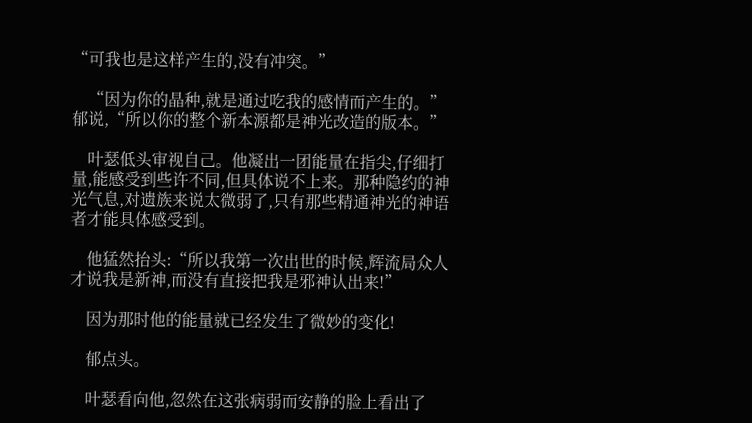“可我也是这样产生的,没有冲突。”

    “因为你的晶种,就是通过吃我的感情而产生的。”郁说,“所以你的整个新本源都是神光改造的版本。”

    叶瑟低头审视自己。他凝出一团能量在指尖,仔细打量,能感受到些许不同,但具体说不上来。那种隐约的神光气息,对遗族来说太微弱了,只有那些精通神光的神语者才能具体感受到。

    他猛然抬头:“所以我第一次出世的时候,辉流局众人才说我是新神,而没有直接把我是邪神认出来!”

    因为那时他的能量就已经发生了微妙的变化!

    郁点头。

    叶瑟看向他,忽然在这张病弱而安静的脸上看出了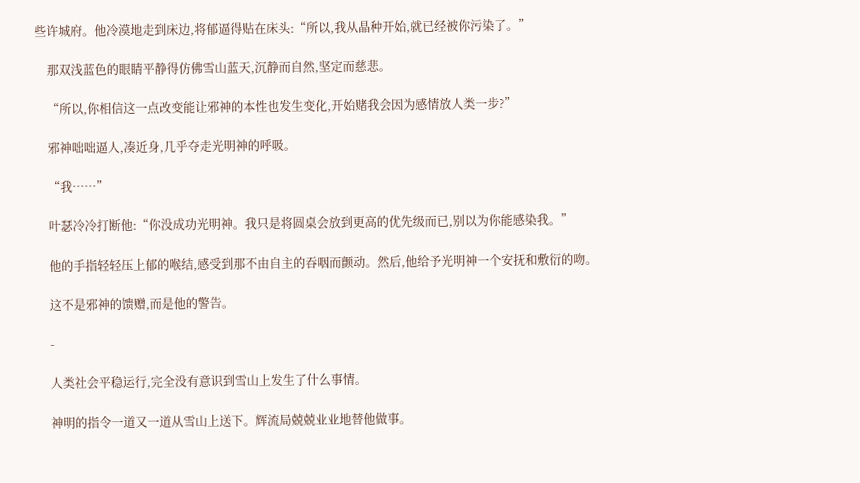些许城府。他冷漠地走到床边,将郁逼得贴在床头:“所以,我从晶种开始,就已经被你污染了。”

    那双浅蓝色的眼睛平静得仿佛雪山蓝天,沉静而自然,坚定而慈悲。

    “所以,你相信这一点改变能让邪神的本性也发生变化,开始赌我会因为感情放人类一步?”

    邪神咄咄逼人,凑近身,几乎夺走光明神的呼吸。

    “我……”

    叶瑟冷冷打断他:“你没成功光明神。我只是将圆桌会放到更高的优先级而已,别以为你能感染我。”

    他的手指轻轻压上郁的喉结,感受到那不由自主的吞咽而颤动。然后,他给予光明神一个安抚和敷衍的吻。

    这不是邪神的馈赠,而是他的警告。

    -

    人类社会平稳运行,完全没有意识到雪山上发生了什么事情。

    神明的指令一道又一道从雪山上送下。辉流局兢兢业业地替他做事。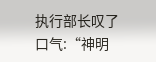执行部长叹了口气:“神明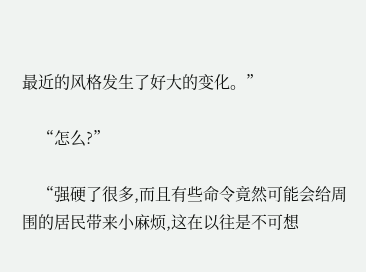最近的风格发生了好大的变化。”

    “怎么?”

    “强硬了很多,而且有些命令竟然可能会给周围的居民带来小麻烦,这在以往是不可想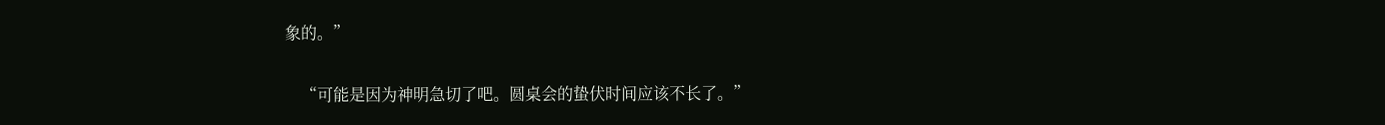象的。”

    “可能是因为神明急切了吧。圆桌会的蛰伏时间应该不长了。”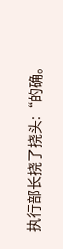执行部长挠了挠头:“的确。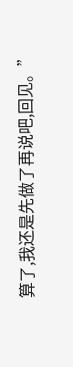算了,我还是先做了再说吧,回见。”